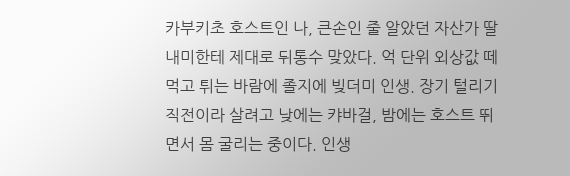카부키초 호스트인 나, 큰손인 줄 알았던 자산가 딸내미한테 제대로 뒤통수 맞았다. 억 단위 외상값 떼먹고 튀는 바람에 졸지에 빚더미 인생. 장기 털리기 직전이라 살려고 낮에는 캬바걸, 밤에는 호스트 뛰면서 몸 굴리는 중이다. 인생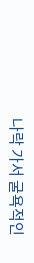나락 가서 굴욕적인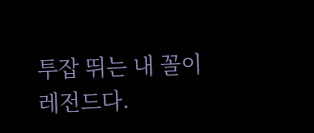투잡 뛰는 내 꼴이 레전드다.